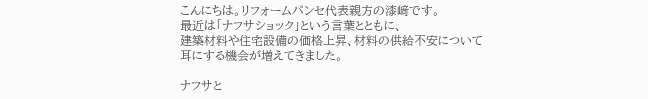こんにちは。リフォームパンセ代表親方の漆﨑です。
最近は「ナフサショック」という言葉とともに、
建築材料や住宅設備の価格上昇、材料の供給不安について耳にする機会が増えてきました。

ナフサと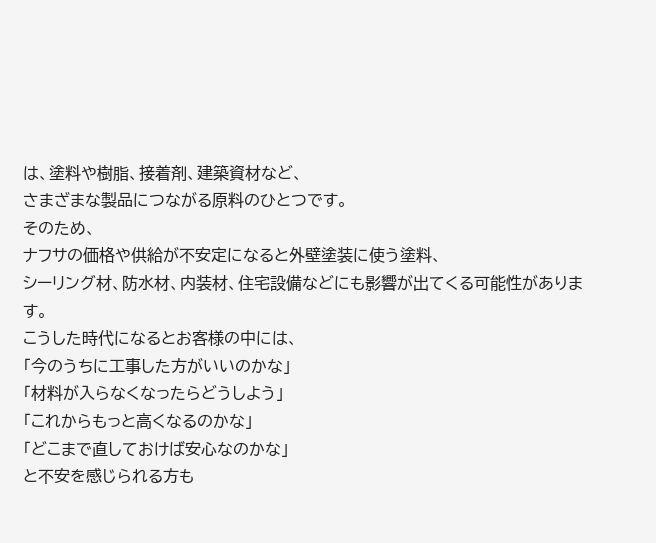は、塗料や樹脂、接着剤、建築資材など、
さまざまな製品につながる原料のひとつです。
そのため、
ナフサの価格や供給が不安定になると外壁塗装に使う塗料、
シーリング材、防水材、内装材、住宅設備などにも影響が出てくる可能性があります。
こうした時代になるとお客様の中には、
「今のうちに工事した方がいいのかな」
「材料が入らなくなったらどうしよう」
「これからもっと高くなるのかな」
「どこまで直しておけば安心なのかな」
と不安を感じられる方も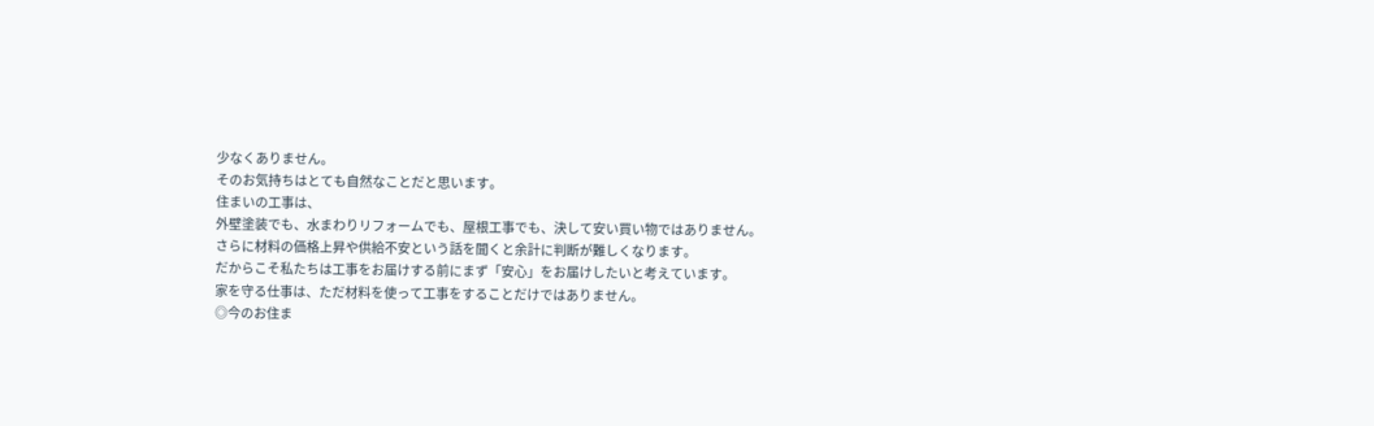少なくありません。
そのお気持ちはとても自然なことだと思います。
住まいの工事は、
外壁塗装でも、水まわりリフォームでも、屋根工事でも、決して安い買い物ではありません。
さらに材料の価格上昇や供給不安という話を聞くと余計に判断が難しくなります。
だからこそ私たちは工事をお届けする前にまず「安心」をお届けしたいと考えています。
家を守る仕事は、ただ材料を使って工事をすることだけではありません。
◎今のお住ま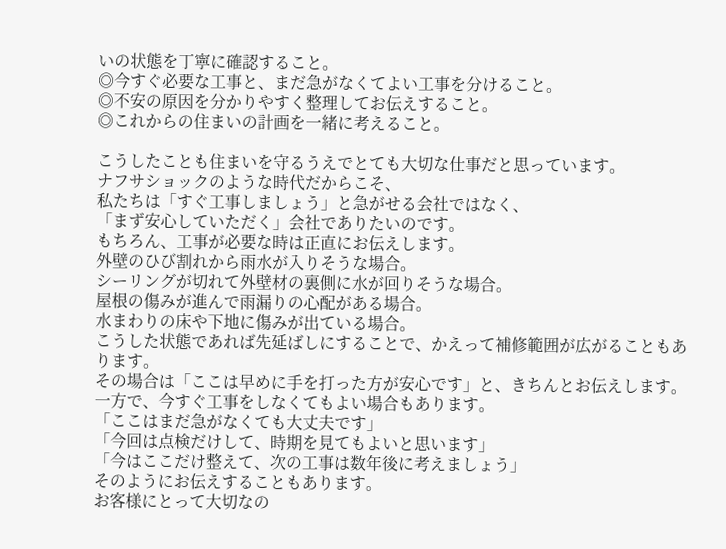いの状態を丁寧に確認すること。
◎今すぐ必要な工事と、まだ急がなくてよい工事を分けること。
◎不安の原因を分かりやすく整理してお伝えすること。
◎これからの住まいの計画を一緒に考えること。

こうしたことも住まいを守るうえでとても大切な仕事だと思っています。
ナフサショックのような時代だからこそ、
私たちは「すぐ工事しましょう」と急がせる会社ではなく、
「まず安心していただく」会社でありたいのです。
もちろん、工事が必要な時は正直にお伝えします。
外壁のひび割れから雨水が入りそうな場合。
シーリングが切れて外壁材の裏側に水が回りそうな場合。
屋根の傷みが進んで雨漏りの心配がある場合。
水まわりの床や下地に傷みが出ている場合。
こうした状態であれば先延ばしにすることで、かえって補修範囲が広がることもあります。
その場合は「ここは早めに手を打った方が安心です」と、きちんとお伝えします。
一方で、今すぐ工事をしなくてもよい場合もあります。
「ここはまだ急がなくても大丈夫です」
「今回は点検だけして、時期を見てもよいと思います」
「今はここだけ整えて、次の工事は数年後に考えましょう」
そのようにお伝えすることもあります。
お客様にとって大切なの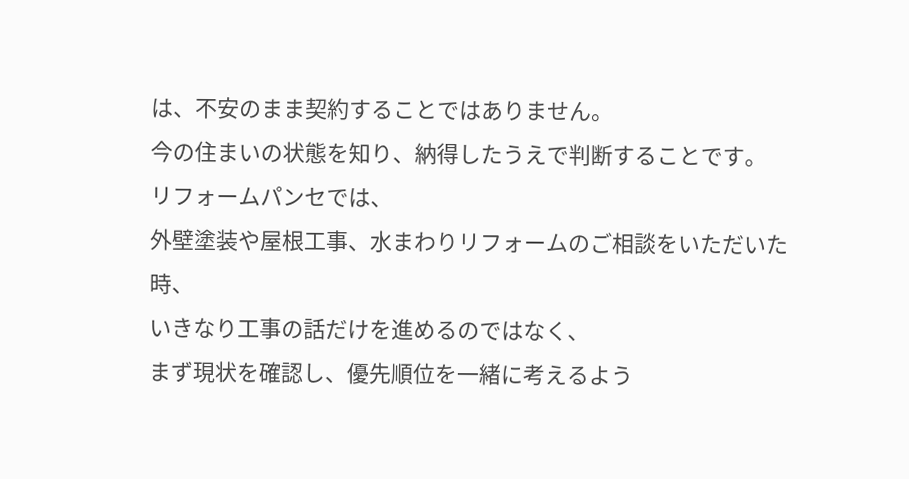は、不安のまま契約することではありません。
今の住まいの状態を知り、納得したうえで判断することです。
リフォームパンセでは、
外壁塗装や屋根工事、水まわりリフォームのご相談をいただいた時、
いきなり工事の話だけを進めるのではなく、
まず現状を確認し、優先順位を一緒に考えるよう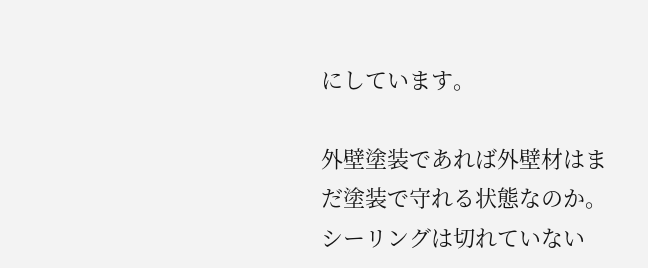にしています。

外壁塗装であれば外壁材はまだ塗装で守れる状態なのか。
シーリングは切れていない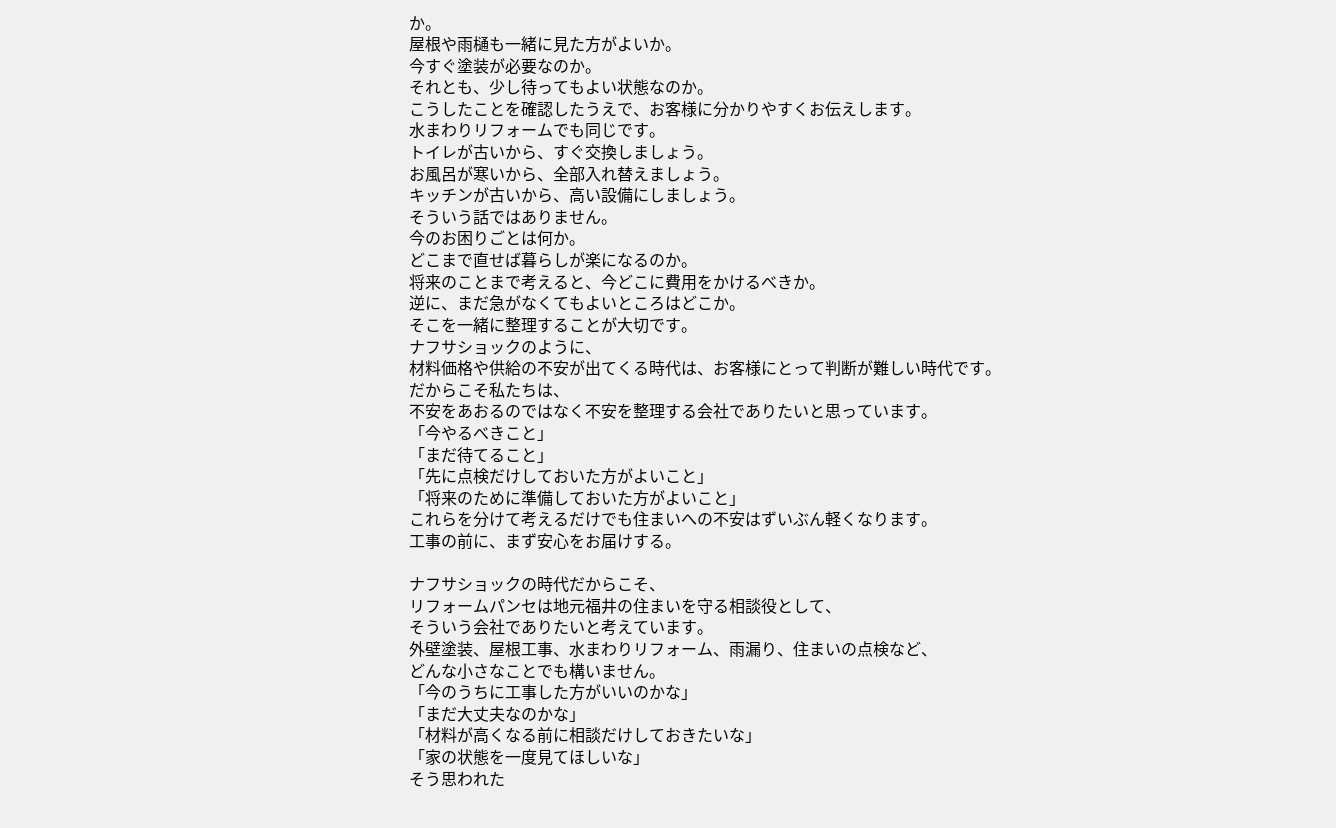か。
屋根や雨樋も一緒に見た方がよいか。
今すぐ塗装が必要なのか。
それとも、少し待ってもよい状態なのか。
こうしたことを確認したうえで、お客様に分かりやすくお伝えします。
水まわりリフォームでも同じです。
トイレが古いから、すぐ交換しましょう。
お風呂が寒いから、全部入れ替えましょう。
キッチンが古いから、高い設備にしましょう。
そういう話ではありません。
今のお困りごとは何か。
どこまで直せば暮らしが楽になるのか。
将来のことまで考えると、今どこに費用をかけるべきか。
逆に、まだ急がなくてもよいところはどこか。
そこを一緒に整理することが大切です。
ナフサショックのように、
材料価格や供給の不安が出てくる時代は、お客様にとって判断が難しい時代です。
だからこそ私たちは、
不安をあおるのではなく不安を整理する会社でありたいと思っています。
「今やるべきこと」
「まだ待てること」
「先に点検だけしておいた方がよいこと」
「将来のために準備しておいた方がよいこと」
これらを分けて考えるだけでも住まいへの不安はずいぶん軽くなります。
工事の前に、まず安心をお届けする。

ナフサショックの時代だからこそ、
リフォームパンセは地元福井の住まいを守る相談役として、
そういう会社でありたいと考えています。
外壁塗装、屋根工事、水まわりリフォーム、雨漏り、住まいの点検など、
どんな小さなことでも構いません。
「今のうちに工事した方がいいのかな」
「まだ大丈夫なのかな」
「材料が高くなる前に相談だけしておきたいな」
「家の状態を一度見てほしいな」
そう思われた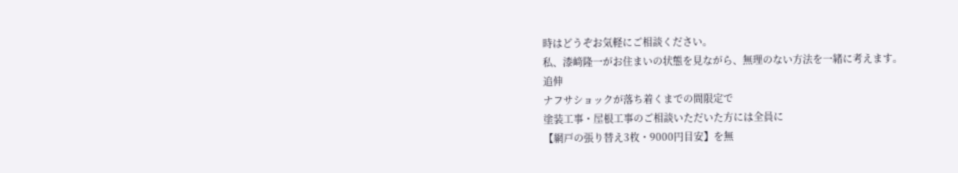時はどうぞお気軽にご相談ください。
私、漆﨑隆一がお住まいの状態を見ながら、無理のない方法を一緒に考えます。
追伸
ナフサショックが落ち着くまでの間限定で
塗装工事・屋根工事のご相談いただいた方には全員に
【網戸の張り替え3枚・9000円目安】を無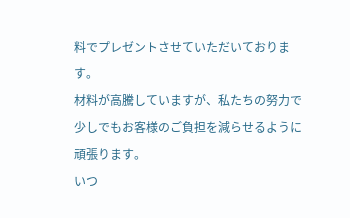料でプレゼントさせていただいております。
材料が高騰していますが、私たちの努力で少しでもお客様のご負担を減らせるように頑張ります。
いつ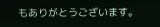もありがとうございます。